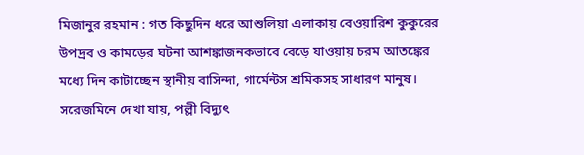মিজানুর রহমান : গত কিছুদিন ধরে আশুলিয়া এলাকায় বেওয়ারিশ কুকুরের উপদ্রব ও কামড়ের ঘটনা আশঙ্কাজনকভাবে বেড়ে যাওয়ায় চরম আতঙ্কের মধ্যে দিন কাটাচ্ছেন স্থানীয় বাসিন্দা, গার্মেন্টস শ্রমিকসহ সাধারণ মানুষ। সরেজমিনে দেখা যায়, পল্লী বিদ্যুৎ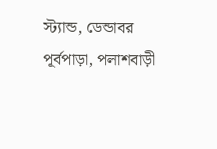স্ট্যান্ড, ডেন্ডাবর পূর্বপাড়া, পলাশবাড়ী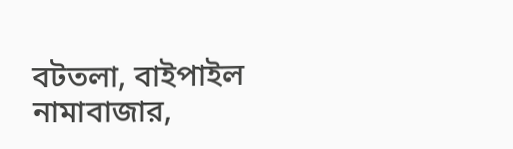বটতলা, বাইপাইল নামাবাজার,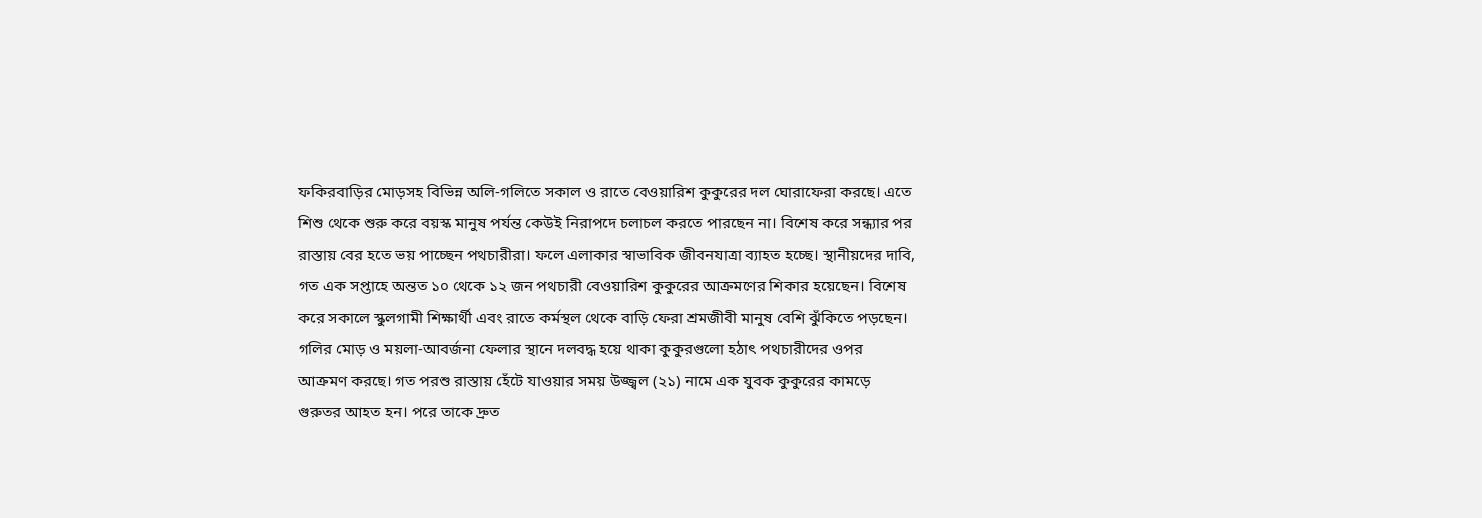ফকিরবাড়ির মোড়সহ বিভিন্ন অলি-গলিতে সকাল ও রাতে বেওয়ারিশ কুকুরের দল ঘোরাফেরা করছে। এতে শিশু থেকে শুরু করে বয়স্ক মানুষ পর্যন্ত কেউই নিরাপদে চলাচল করতে পারছেন না। বিশেষ করে সন্ধ্যার পর রাস্তায় বের হতে ভয় পাচ্ছেন পথচারীরা। ফলে এলাকার স্বাভাবিক জীবনযাত্রা ব্যাহত হচ্ছে। স্থানীয়দের দাবি, গত এক সপ্তাহে অন্তত ১০ থেকে ১২ জন পথচারী বেওয়ারিশ কুকুরের আক্রমণের শিকার হয়েছেন। বিশেষ করে সকালে স্কুলগামী শিক্ষার্থী এবং রাতে কর্মস্থল থেকে বাড়ি ফেরা শ্রমজীবী মানুষ বেশি ঝুঁকিতে পড়ছেন। গলির মোড় ও ময়লা-আবর্জনা ফেলার স্থানে দলবদ্ধ হয়ে থাকা কুকুরগুলো হঠাৎ পথচারীদের ওপর আক্রমণ করছে। গত পরশু রাস্তায় হেঁটে যাওয়ার সময় উজ্জ্বল (২১) নামে এক যুবক কুকুরের কামড়ে গুরুতর আহত হন। পরে তাকে দ্রুত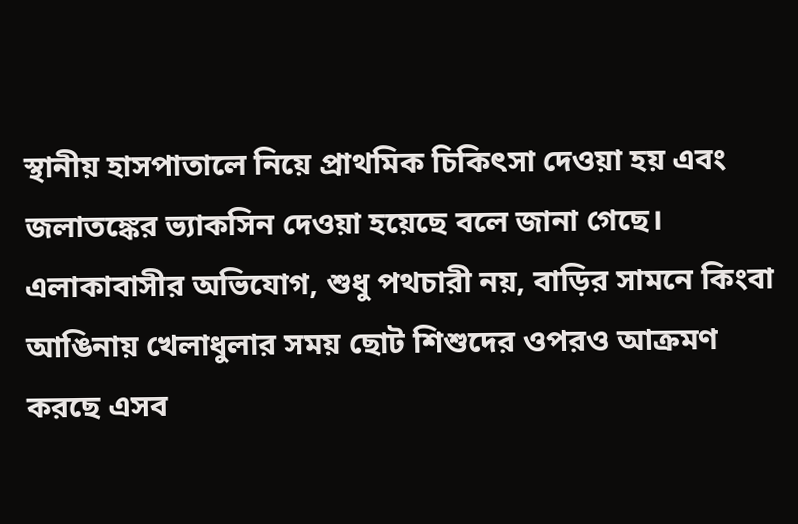স্থানীয় হাসপাতালে নিয়ে প্রাথমিক চিকিৎসা দেওয়া হয় এবং জলাতঙ্কের ভ্যাকসিন দেওয়া হয়েছে বলে জানা গেছে। এলাকাবাসীর অভিযোগ, শুধু পথচারী নয়, বাড়ির সামনে কিংবা আঙিনায় খেলাধুলার সময় ছোট শিশুদের ওপরও আক্রমণ করছে এসব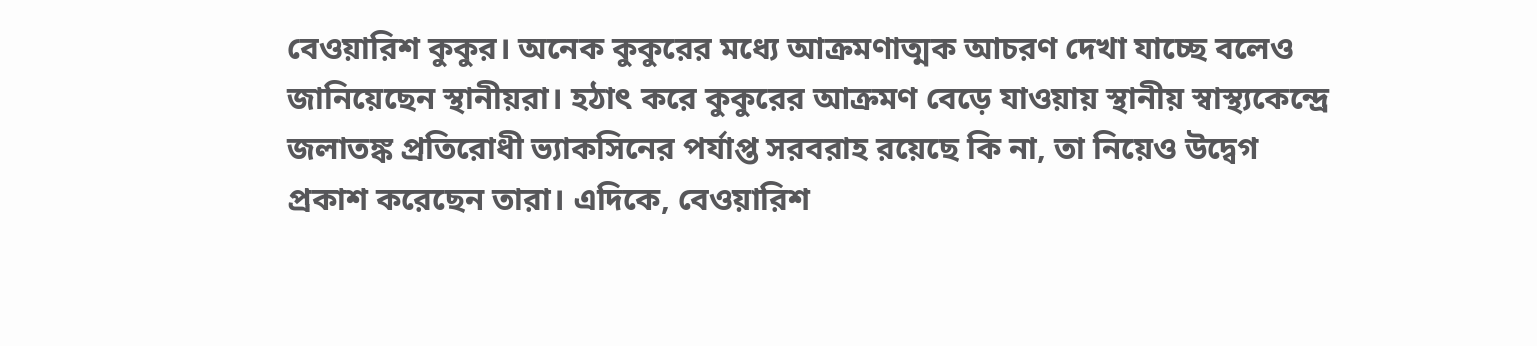বেওয়ারিশ কুকুর। অনেক কুকুরের মধ্যে আক্রমণাত্মক আচরণ দেখা যাচ্ছে বলেও জানিয়েছেন স্থানীয়রা। হঠাৎ করে কুকুরের আক্রমণ বেড়ে যাওয়ায় স্থানীয় স্বাস্থ্যকেন্দ্রে জলাতঙ্ক প্রতিরোধী ভ্যাকসিনের পর্যাপ্ত সরবরাহ রয়েছে কি না, তা নিয়েও উদ্বেগ প্রকাশ করেছেন তারা। এদিকে, বেওয়ারিশ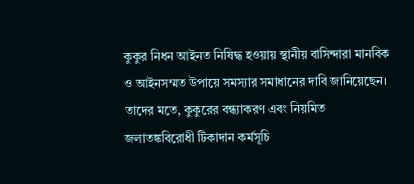কুকুর নিধন আইনত নিষিদ্ধ হওয়ায় স্থানীয় বাসিন্দারা মানবিক ও আইনসম্মত উপায়ে সমস্যার সমাধানের দাবি জানিয়েছেন। তাদের মতে, কুকুরের বন্ধ্যাকরণ এবং নিয়মিত জলাতঙ্কবিরোধী টিকাদান কর্মসূচি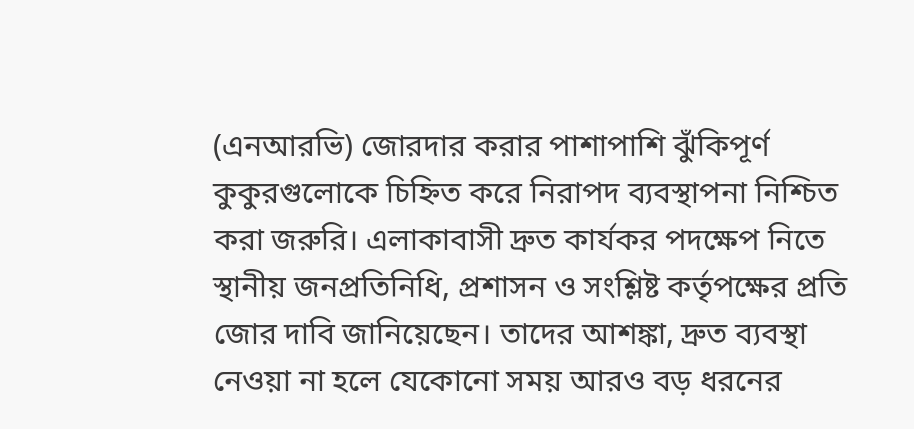(এনআরভি) জোরদার করার পাশাপাশি ঝুঁকিপূর্ণ কুকুরগুলোকে চিহ্নিত করে নিরাপদ ব্যবস্থাপনা নিশ্চিত করা জরুরি। এলাকাবাসী দ্রুত কার্যকর পদক্ষেপ নিতে স্থানীয় জনপ্রতিনিধি, প্রশাসন ও সংশ্লিষ্ট কর্তৃপক্ষের প্রতি জোর দাবি জানিয়েছেন। তাদের আশঙ্কা, দ্রুত ব্যবস্থা নেওয়া না হলে যেকোনো সময় আরও বড় ধরনের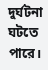দুর্ঘটনা ঘটতে পারে।